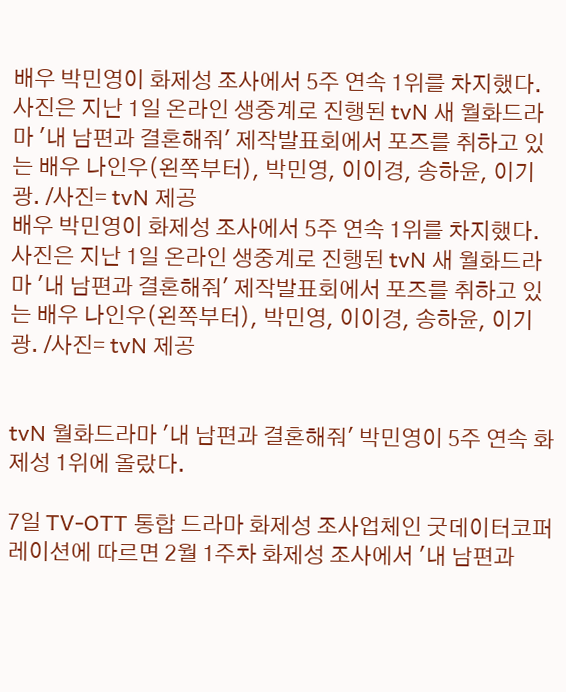배우 박민영이 화제성 조사에서 5주 연속 1위를 차지했다. 사진은 지난 1일 온라인 생중계로 진행된 tvN 새 월화드라마 '내 남편과 결혼해줘' 제작발표회에서 포즈를 취하고 있는 배우 나인우(왼쪽부터), 박민영, 이이경, 송하윤, 이기광. /사진= tvN 제공
배우 박민영이 화제성 조사에서 5주 연속 1위를 차지했다. 사진은 지난 1일 온라인 생중계로 진행된 tvN 새 월화드라마 '내 남편과 결혼해줘' 제작발표회에서 포즈를 취하고 있는 배우 나인우(왼쪽부터), 박민영, 이이경, 송하윤, 이기광. /사진= tvN 제공


tvN 월화드라마 '내 남편과 결혼해줘' 박민영이 5주 연속 화제성 1위에 올랐다.

7일 TV-OTT 통합 드라마 화제성 조사업체인 굿데이터코퍼레이션에 따르면 2월 1주차 화제성 조사에서 '내 남편과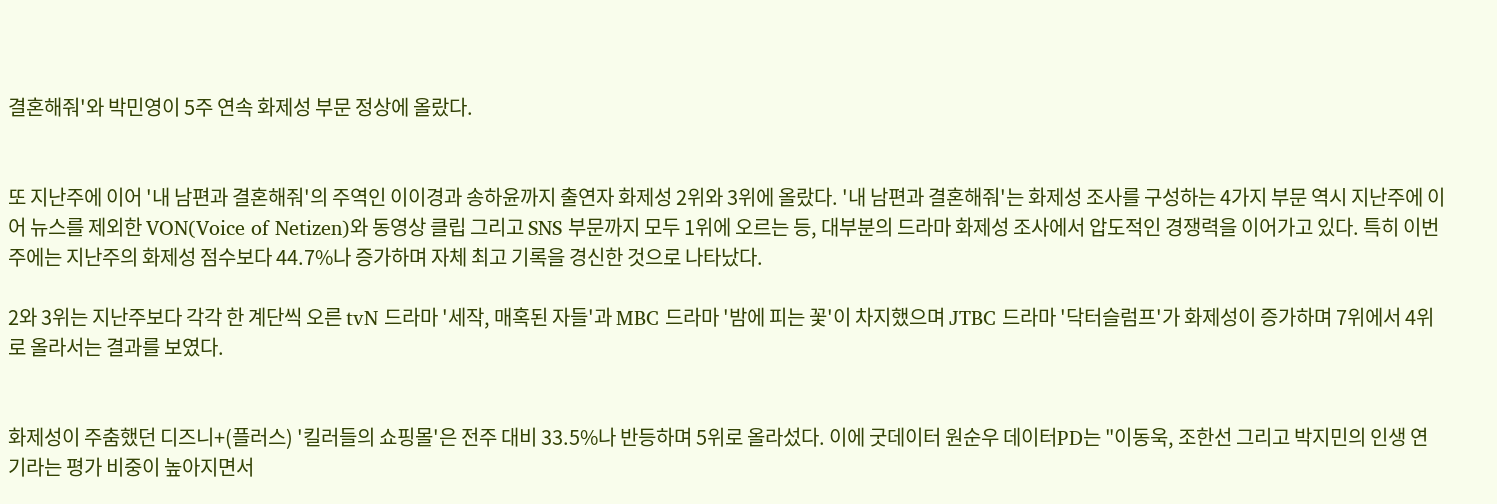결혼해줘'와 박민영이 5주 연속 화제성 부문 정상에 올랐다.


또 지난주에 이어 '내 남편과 결혼해줘'의 주역인 이이경과 송하윤까지 출연자 화제성 2위와 3위에 올랐다. '내 남편과 결혼해줘'는 화제성 조사를 구성하는 4가지 부문 역시 지난주에 이어 뉴스를 제외한 VON(Voice of Netizen)와 동영상 클립 그리고 SNS 부문까지 모두 1위에 오르는 등, 대부분의 드라마 화제성 조사에서 압도적인 경쟁력을 이어가고 있다. 특히 이번 주에는 지난주의 화제성 점수보다 44.7%나 증가하며 자체 최고 기록을 경신한 것으로 나타났다.

2와 3위는 지난주보다 각각 한 계단씩 오른 tvN 드라마 '세작, 매혹된 자들'과 MBC 드라마 '밤에 피는 꽃'이 차지했으며 JTBC 드라마 '닥터슬럼프'가 화제성이 증가하며 7위에서 4위로 올라서는 결과를 보였다.


화제성이 주춤했던 디즈니+(플러스) '킬러들의 쇼핑몰'은 전주 대비 33.5%나 반등하며 5위로 올라섰다. 이에 굿데이터 원순우 데이터PD는 "이동욱, 조한선 그리고 박지민의 인생 연기라는 평가 비중이 높아지면서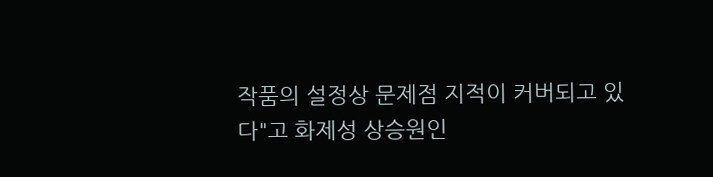작품의 설정상 문제점 지적이 커버되고 있다"고 화제성 상승원인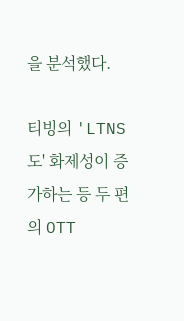을 분석했다.

티빙의 'LTNS도' 화제성이 증가하는 등 두 편의 OTT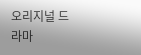오리지널 드라마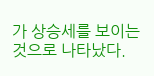가 상승세를 보이는 것으로 나타났다.